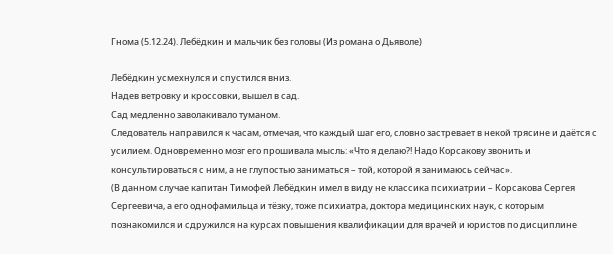Гнома (5.12.24). Лебёдкин и мальчик без головы (Из романа о Дьяволе)

Лебёдкин усмехнулся и спустился вниз.
Надев ветровку и кроссовки, вышел в сад.
Сад медленно заволакивало туманом.
Следователь направился к часам, отмечая, что каждый шаг его, словно застревает в некой трясине и даётся с усилием. Одновременно мозг его прошивала мысль: «Что я делаю?! Надо Корсакову звонить и консультироваться с ним, а не глупостью заниматься – той, которой я занимаюсь сейчас».
(В данном случае капитан Тимофей Лебёдкин имел в виду не классика психиатрии – Корсакова Сергея Сергеевича, а его однофамильца и тёзку, тоже психиатра, доктора медицинских наук, с которым познакомился и сдружился на курсах повышения квалификации для врачей и юристов по дисциплине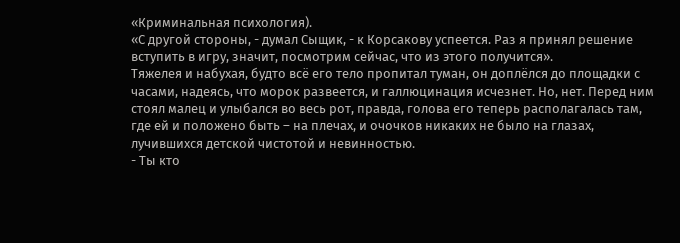«Криминальная психология).
«С другой стороны, - думал Сыщик, - к Корсакову успеется. Раз я принял решение вступить в игру, значит, посмотрим сейчас, что из этого получится».
Тяжелея и набухая, будто всё его тело пропитал туман, он доплёлся до площадки с часами, надеясь, что морок развеется, и галлюцинация исчезнет. Но, нет. Перед ним стоял малец и улыбался во весь рот, правда, голова его теперь располагалась там, где ей и положено быть – на плечах, и очочков никаких не было на глазах, лучившихся детской чистотой и невинностью.
- Ты кто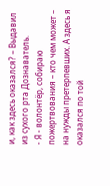и, как здесь оказался? – Выдавил из сухого рта Дознаватель.
- Я - волонтёр, собираю пожертвования – кто чем может – на нужды претерпевших. А здесь я оказался по той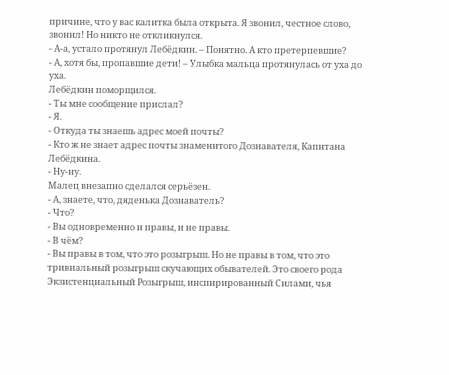причине, что у вас калитка была открыта. Я звонил, честное слово, звонил! Но никто не откликнулся.
- А-а, устало протянул Лебёдкин. – Понятно. А кто претерпевшие?
- А, хотя бы, пропавшие дети! – Улыбка мальца протянулась от уха до уха.
Лебёдкин поморщился.
- Ты мне сообщение прислал?
- Я.
- Откуда ты знаешь адрес моей почты?
- Кто ж не знает адрес почты знаменитого Дознавателя, Капитана Лебёдкина.
- Ну-ну.
Малец внезапно сделался серьёзен.
- А, знаете, что, дяденька Дознаватель?
- Что?
- Вы одновременно и правы, и не правы.
- В чём?
- Вы правы в том, что это розыгрыш. Но не правы в том, что это тривиальный розыгрыш скучающих обывателей. Это своего рода Экзистенциальный Розыгрыш, инспирированный Силами, чья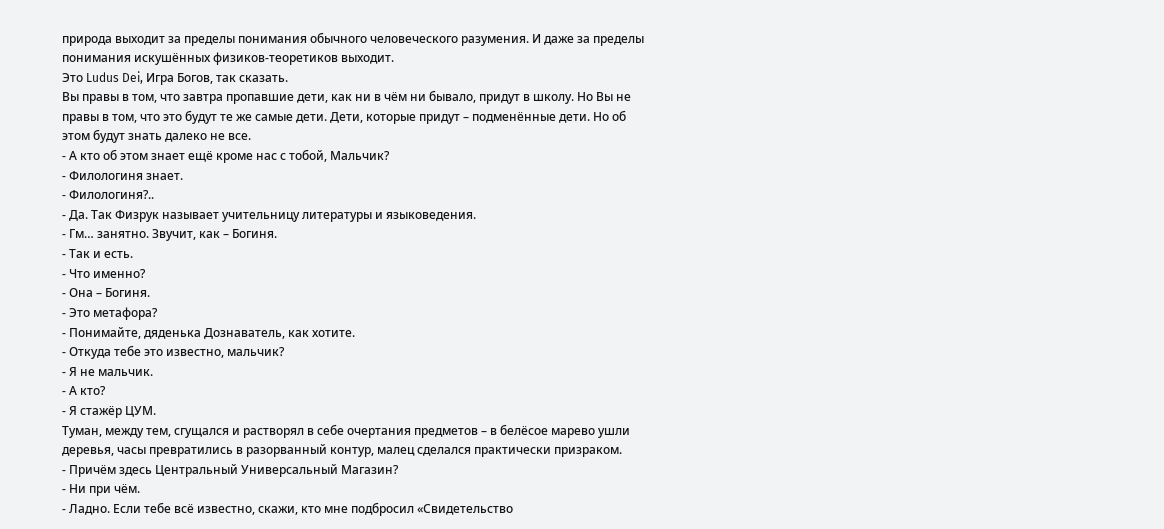природа выходит за пределы понимания обычного человеческого разумения. И даже за пределы понимания искушённых физиков-теоретиков выходит.
Это Ludus Dei, Игра Богов, так сказать.
Вы правы в том, что завтра пропавшие дети, как ни в чём ни бывало, придут в школу. Но Вы не правы в том, что это будут те же самые дети. Дети, которые придут – подменённые дети. Но об этом будут знать далеко не все.
- А кто об этом знает ещё кроме нас с тобой, Мальчик?
- Филологиня знает.
- Филологиня?..
- Да. Так Физрук называет учительницу литературы и языковедения.
- Гм… занятно. Звучит, как – Богиня.
- Так и есть.
- Что именно?
- Она – Богиня.
- Это метафора?
- Понимайте, дяденька Дознаватель, как хотите.
- Откуда тебе это известно, мальчик?
- Я не мальчик.
- А кто?
- Я стажёр ЦУМ.
Туман, между тем, сгущался и растворял в себе очертания предметов – в белёсое марево ушли деревья, часы превратились в разорванный контур, малец сделался практически призраком.
- Причём здесь Центральный Универсальный Магазин?
- Ни при чём.
- Ладно. Если тебе всё известно, скажи, кто мне подбросил «Свидетельство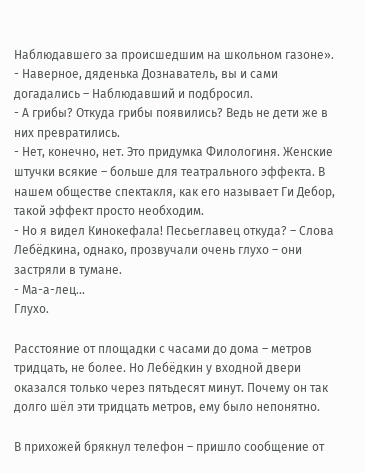Наблюдавшего за происшедшим на школьном газоне».
- Наверное, дяденька Дознаватель, вы и сами догадались – Наблюдавший и подбросил.
- А грибы? Откуда грибы появились? Ведь не дети же в них превратились.
- Нет, конечно, нет. Это придумка Филологиня. Женские штучки всякие – больше для театрального эффекта. В нашем обществе спектакля, как его называет Ги Дебор, такой эффект просто необходим.
- Но я видел Кинокефала! Песьеглавец откуда? – Слова Лебёдкина, однако, прозвучали очень глухо – они застряли в тумане.
- Ма-а-лец…
Глухо.

Расстояние от площадки с часами до дома – метров тридцать, не более. Но Лебёдкин у входной двери оказался только через пятьдесят минут. Почему он так долго шёл эти тридцать метров, ему было непонятно.

В прихожей брякнул телефон – пришло сообщение от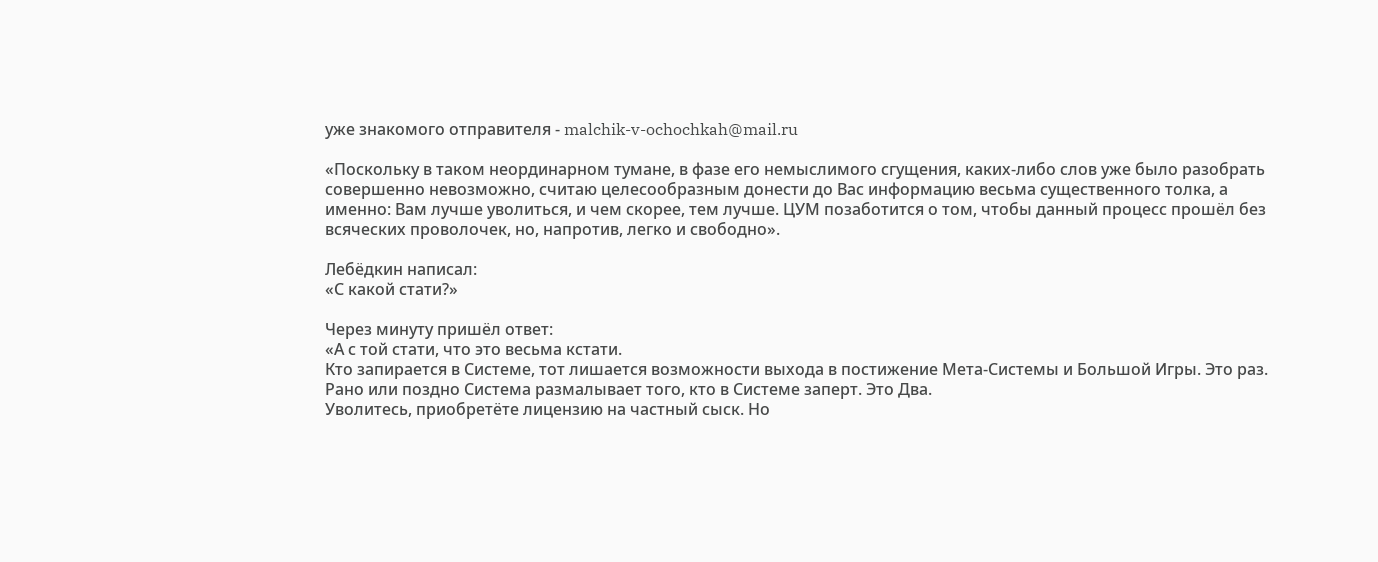уже знакомого отправителя - malchik-v-ochochkah@mail.ru

«Поскольку в таком неординарном тумане, в фазе его немыслимого сгущения, каких-либо слов уже было разобрать совершенно невозможно, считаю целесообразным донести до Вас информацию весьма существенного толка, а именно: Вам лучше уволиться, и чем скорее, тем лучше. ЦУМ позаботится о том, чтобы данный процесс прошёл без всяческих проволочек, но, напротив, легко и свободно».

Лебёдкин написал:
«С какой стати?»

Через минуту пришёл ответ:
«А с той стати, что это весьма кстати.
Кто запирается в Системе, тот лишается возможности выхода в постижение Мета-Системы и Большой Игры. Это раз.
Рано или поздно Система размалывает того, кто в Системе заперт. Это Два.
Уволитесь, приобретёте лицензию на частный сыск. Но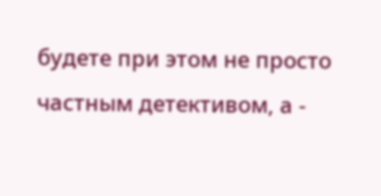будете при этом не просто частным детективом, а -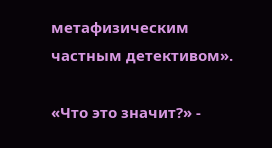метафизическим частным детективом».

«Что это значит?» -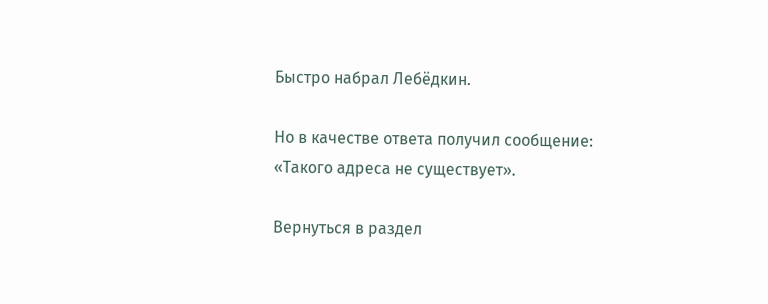Быстро набрал Лебёдкин.

Но в качестве ответа получил сообщение:
«Такого адреса не существует».

Вернуться в раздел